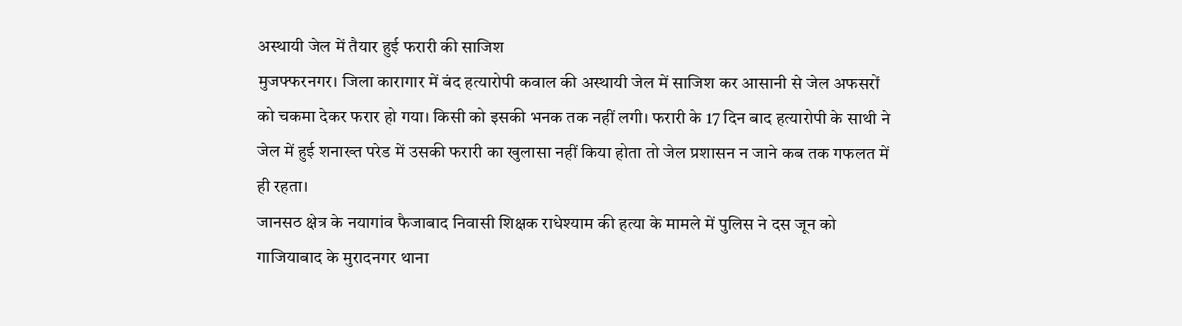अस्थायी जेल में तैयार हुई फरारी की साजिश
मुजफ्फरनगर। जिला कारागार में बंद हत्यारोपी कवाल की अस्थायी जेल में साजिश कर आसानी से जेल अफसरों को चकमा देकर फरार हो गया। किसी को इसकी भनक तक नहीं लगी। फरारी के 17 दिन बाद हत्यारोपी के साथी ने जेल में हुई शनाख्त परेड में उसकी फरारी का खुलासा नहीं किया होता तो जेल प्रशासन न जाने कब तक गफलत में ही रहता।
जानसठ क्षेत्र के नयागांव फैजाबाद निवासी शिक्षक राधेश्याम की हत्या के मामले में पुलिस ने दस जून को गाजियाबाद के मुरादनगर थाना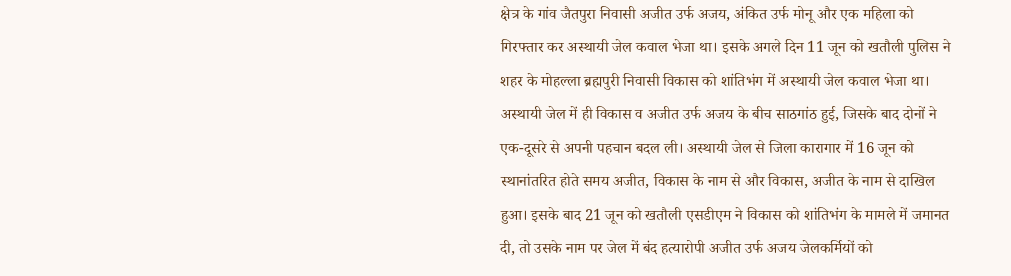क्षेत्र के गांव जैतपुरा निवासी अजीत उर्फ अजय, अंकित उर्फ मोनू और एक महिला को गिरफ्तार कर अस्थायी जेल कवाल भेजा था। इसके अगले दिन 11 जून को खतौली पुलिस ने शहर के मोहल्ला ब्रह्मपुरी निवासी विकास को शांतिभंग में अस्थायी जेल कवाल भेजा था। अस्थायी जेल में ही विकास व अजीत उर्फ अजय के बीच साठगांठ हुई, जिसके बाद दोनों ने एक-दूसरे से अपनी पहचान बदल ली। अस्थायी जेल से जिला कारागार में 16 जून को स्थानांतरित होते समय अजीत, विकास के नाम से और विकास, अजीत के नाम से दाखिल हुआ। इसके बाद 21 जून को खतौली एसडीएम ने विकास को शांतिभंग के मामले में जमानत दी, तो उसके नाम पर जेल में बंद हत्यारोपी अजीत उर्फ अजय जेलकर्मियों को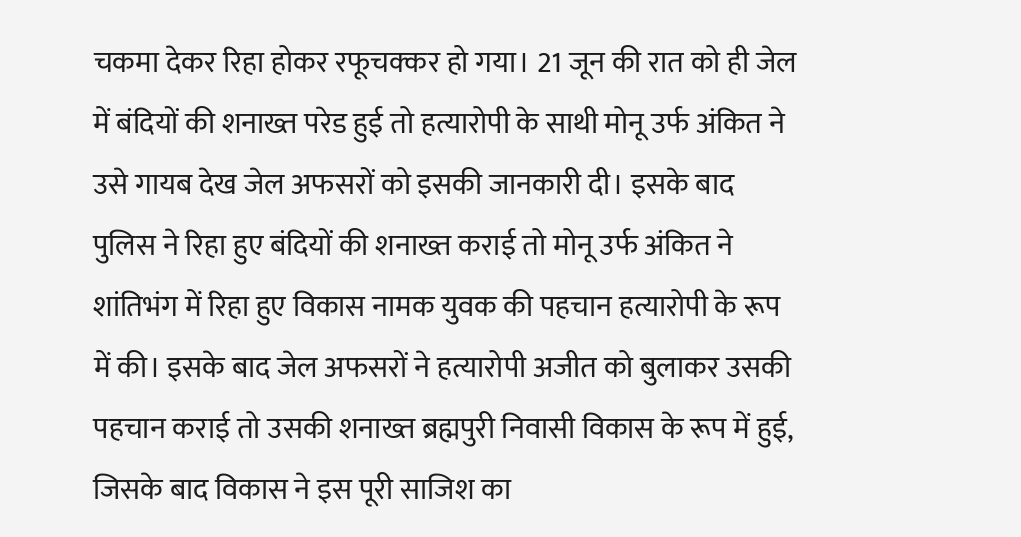चकमा देकर रिहा होकर रफूचक्कर हो गया। 21 जून की रात को ही जेल में बंदियों की शनाख्त परेड हुई तो हत्यारोपी के साथी मोनू उर्फ अंकित ने उसे गायब देख जेल अफसरों को इसकी जानकारी दी। इसके बाद पुलिस ने रिहा हुए बंदियों की शनाख्त कराई तो मोनू उर्फ अंकित ने शांतिभंग में रिहा हुए विकास नामक युवक की पहचान हत्यारोपी के रूप में की। इसके बाद जेल अफसरों ने हत्यारोपी अजीत को बुलाकर उसकी पहचान कराई तो उसकी शनाख्त ब्रह्मपुरी निवासी विकास के रूप में हुई, जिसके बाद विकास ने इस पूरी साजिश का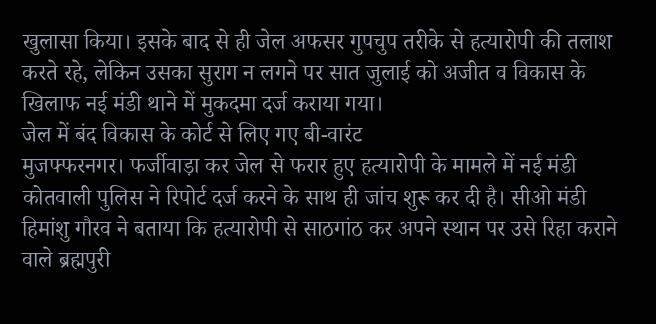खुलासा किया। इसके बाद से ही जेल अफसर गुपचुप तरीके से हत्यारोपी की तलाश करते रहे, लेकिन उसका सुराग न लगने पर सात जुलाई को अजीत व विकास के खिलाफ नई मंडी थाने में मुकदमा दर्ज कराया गया।
जेल में बंद विकास के कोर्ट से लिए गए बी-वारंट
मुजफ्फरनगर। फर्जीवाड़ा कर जेल से फरार हुए हत्यारोपी के मामले में नई मंडी कोतवाली पुलिस ने रिपोर्ट दर्ज करने के साथ ही जांच शुरू कर दी है। सीओ मंडी हिमांशु गौरव ने बताया कि हत्यारोपी से साठगांठ कर अपने स्थान पर उसे रिहा कराने वाले ब्रह्मपुरी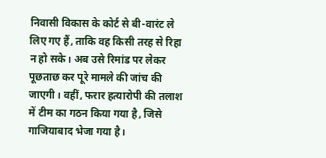निवासी विकास के कोर्ट से बी-वारंट ले लिए गए हैं, ताकि वह किसी तरह से रिहा न हो सके। अब उसे रिमांड पर लेकर पूछताछ कर पूरे मामले की जांच की जाएगी। वहीं, फरार हत्यारोपी की तलाश में टीम का गठन किया गया है, जिसे गाजियाबाद भेजा गया है।